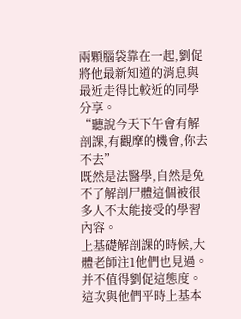兩顆腦袋靠在一起,劉促將他最新知道的消息與最近走得比較近的同學分享。
“聽說今天下午會有解剖課,有觀摩的機會,你去不去”
既然是法醫學,自然是免不了解剖尸體這個被很多人不太能接受的學習內容。
上基礎解剖課的時候,大體老師注1他們也見過。
并不值得劉促這態度。
這次與他們平時上基本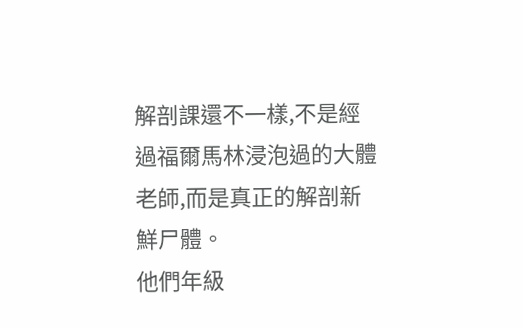解剖課還不一樣,不是經過福爾馬林浸泡過的大體老師,而是真正的解剖新鮮尸體。
他們年級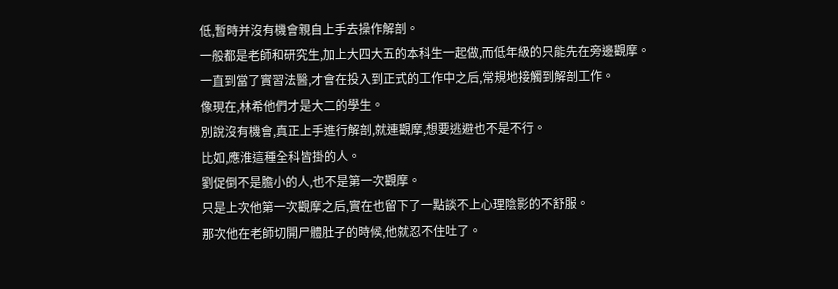低,暫時并沒有機會親自上手去操作解剖。
一般都是老師和研究生,加上大四大五的本科生一起做,而低年級的只能先在旁邊觀摩。
一直到當了實習法醫,才會在投入到正式的工作中之后,常規地接觸到解剖工作。
像現在,林希他們才是大二的學生。
別說沒有機會,真正上手進行解剖,就連觀摩,想要逃避也不是不行。
比如,應淮這種全科皆掛的人。
劉促倒不是膽小的人,也不是第一次觀摩。
只是上次他第一次觀摩之后,實在也留下了一點談不上心理陰影的不舒服。
那次他在老師切開尸體肚子的時候,他就忍不住吐了。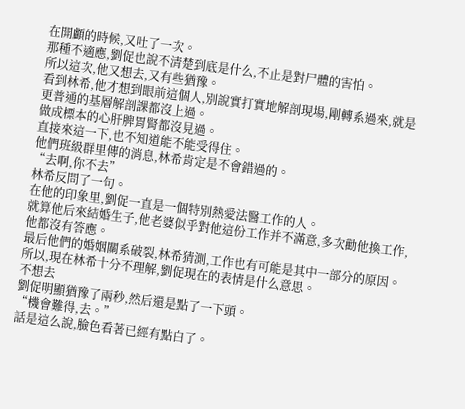在開顱的時候,又吐了一次。
那種不適應,劉促也說不清楚到底是什么,不止是對尸體的害怕。
所以這次,他又想去,又有些猶豫。
看到林希,他才想到眼前這個人,別說實打實地解剖現場,剛轉系過來,就是更普通的基層解剖課都沒上過。
做成標本的心肝脾胃腎都沒見過。
直接來這一下,也不知道能不能受得住。
他們班級群里傳的消息,林希肯定是不會錯過的。
“去啊,你不去”
林希反問了一句。
在他的印象里,劉促一直是一個特別熱愛法醫工作的人。
就算他后來結婚生子,他老婆似乎對他這份工作并不滿意,多次勸他換工作,他都沒有答應。
最后他們的婚姻關系破裂,林希猜測,工作也有可能是其中一部分的原因。
所以,現在林希十分不理解,劉促現在的表情是什么意思。
不想去
劉促明顯猶豫了兩秒,然后還是點了一下頭。
“機會難得,去。”
話是這么說,臉色看著已經有點白了。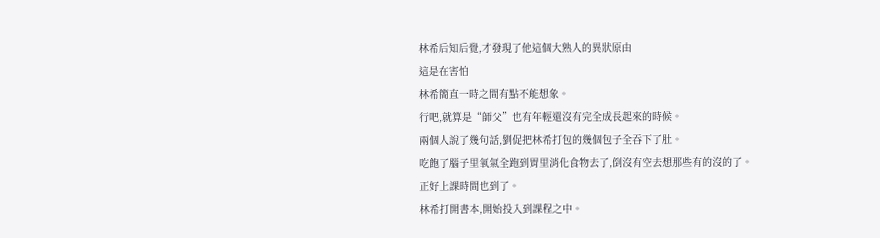林希后知后覺,才發現了他這個大熟人的異狀原由
這是在害怕
林希簡直一時之間有點不能想象。
行吧,就算是“師父”也有年輕還沒有完全成長起來的時候。
兩個人說了幾句話,劉促把林希打包的幾個包子全吞下了肚。
吃飽了腦子里氧氣全跑到胃里消化食物去了,倒沒有空去想那些有的沒的了。
正好上課時間也到了。
林希打開書本,開始投入到課程之中。